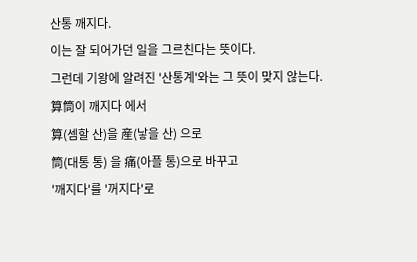산통 깨지다.
이는 잘 되어가던 일을 그르친다는 뜻이다.
그런데 기왕에 알려진 '산통계'와는 그 뜻이 맞지 않는다.
算筒이 깨지다 에서
算(셈할 산)을 産(낳을 산) 으로
筒(대통 통) 을 痛(아플 통)으로 바꾸고
'깨지다'를 '꺼지다'로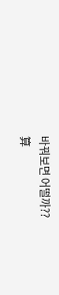바꿔보면 어떨까??
算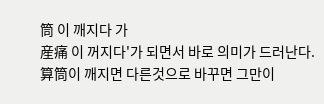筒 이 깨지다 가
産痛 이 꺼지다'가 되면서 바로 의미가 드러난다.
算筒이 깨지면 다른것으로 바꾸면 그만이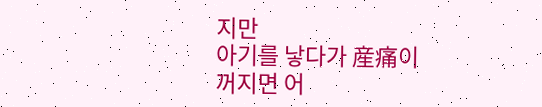지만
아기를 낳다가 産痛이 꺼지면 어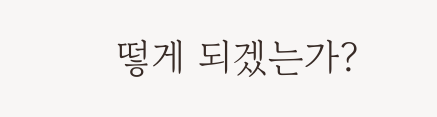떻게 되겠는가?